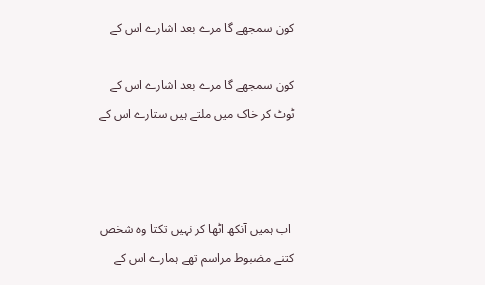کون سمجھے گا مرے بعد اشارے اس کے

کون سمجھے گا مرے بعد اشارے اس کے
ٹوٹ کر خاک میں ملتے ہیں ستارے اس کے



 اب ہمیں آنکھ اٹھا کر نہیں تکتا وہ شخص
کتنے مضبوط مراسم تھے ہمارے اس کے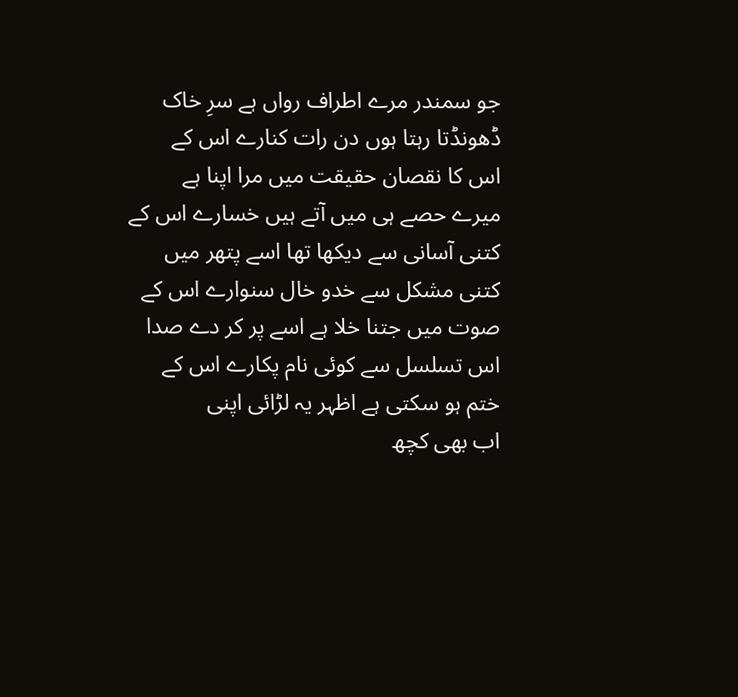جو سمندر مرے اطراف رواں ہے سرِ خاک
ڈھونڈتا رہتا ہوں دن رات کنارے اس کے
اس کا نقصان حقیقت میں مرا اپنا ہے
میرے حصے ہی میں آتے ہیں خسارے اس کے
کتنی آسانی سے دیکھا تھا اسے پتھر میں
کتنی مشکل سے خدو خال سنوارے اس کے
صوت میں جتنا خلا ہے اسے پر کر دے صدا
اس تسلسل سے کوئی نام پکارے اس کے
ختم ہو سکتی ہے اظہر یہ لڑائی اپنی
اب بھی کچھ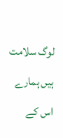لوگ سلامت ہیں ہمارے اس کے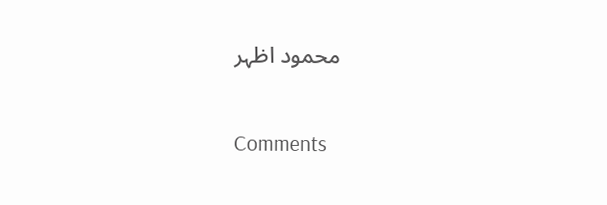محمود اظہر

Comments